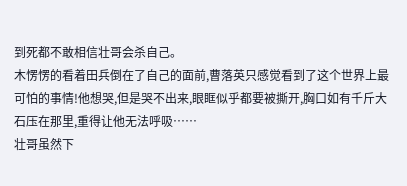到死都不敢相信壮哥会杀自己。
木愣愣的看着田兵倒在了自己的面前,曹落英只感觉看到了这个世界上最可怕的事情!他想哭,但是哭不出来,眼眶似乎都要被撕开,胸口如有千斤大石压在那里,重得让他无法呼吸……
壮哥虽然下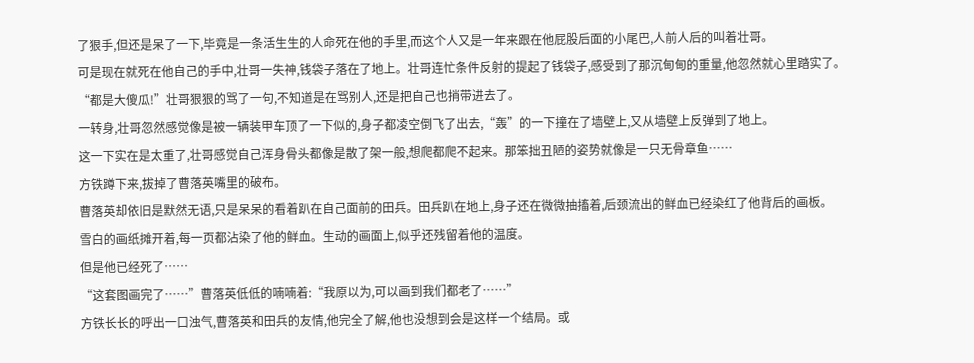了狠手,但还是呆了一下,毕竟是一条活生生的人命死在他的手里,而这个人又是一年来跟在他屁股后面的小尾巴,人前人后的叫着壮哥。
可是现在就死在他自己的手中,壮哥一失神,钱袋子落在了地上。壮哥连忙条件反射的提起了钱袋子,感受到了那沉甸甸的重量,他忽然就心里踏实了。
“都是大傻瓜!”壮哥狠狠的骂了一句,不知道是在骂别人,还是把自己也捎带进去了。
一转身,壮哥忽然感觉像是被一辆装甲车顶了一下似的,身子都凌空倒飞了出去,“轰”的一下撞在了墙壁上,又从墙壁上反弹到了地上。
这一下实在是太重了,壮哥感觉自己浑身骨头都像是散了架一般,想爬都爬不起来。那笨拙丑陋的姿势就像是一只无骨章鱼……
方铁蹲下来,拔掉了曹落英嘴里的破布。
曹落英却依旧是默然无语,只是呆呆的看着趴在自己面前的田兵。田兵趴在地上,身子还在微微抽搐着,后颈流出的鲜血已经染红了他背后的画板。
雪白的画纸摊开着,每一页都沾染了他的鲜血。生动的画面上,似乎还残留着他的温度。
但是他已经死了……
“这套图画完了……”曹落英低低的喃喃着:“我原以为,可以画到我们都老了……”
方铁长长的呼出一口浊气,曹落英和田兵的友情,他完全了解,他也没想到会是这样一个结局。或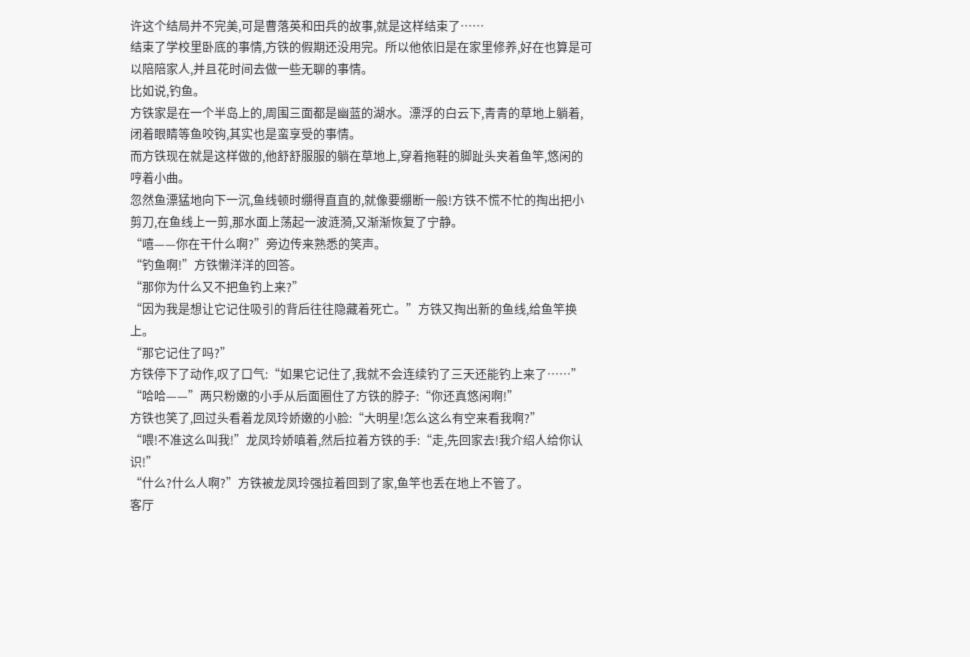许这个结局并不完美,可是曹落英和田兵的故事,就是这样结束了……
结束了学校里卧底的事情,方铁的假期还没用完。所以他依旧是在家里修养,好在也算是可以陪陪家人,并且花时间去做一些无聊的事情。
比如说,钓鱼。
方铁家是在一个半岛上的,周围三面都是幽蓝的湖水。漂浮的白云下,青青的草地上躺着,闭着眼睛等鱼咬钩,其实也是蛮享受的事情。
而方铁现在就是这样做的,他舒舒服服的躺在草地上,穿着拖鞋的脚趾头夹着鱼竿,悠闲的哼着小曲。
忽然鱼漂猛地向下一沉,鱼线顿时绷得直直的,就像要绷断一般!方铁不慌不忙的掏出把小剪刀,在鱼线上一剪,那水面上荡起一波涟漪,又渐渐恢复了宁静。
“嘻——你在干什么啊?”旁边传来熟悉的笑声。
“钓鱼啊!”方铁懒洋洋的回答。
“那你为什么又不把鱼钓上来?”
“因为我是想让它记住吸引的背后往往隐藏着死亡。”方铁又掏出新的鱼线,给鱼竿换上。
“那它记住了吗?”
方铁停下了动作,叹了口气:“如果它记住了,我就不会连续钓了三天还能钓上来了……”
“哈哈——”两只粉嫩的小手从后面圈住了方铁的脖子:“你还真悠闲啊!”
方铁也笑了,回过头看着龙凤玲娇嫩的小脸:“大明星!怎么这么有空来看我啊?”
“喂!不准这么叫我!”龙凤玲娇嗔着,然后拉着方铁的手:“走,先回家去!我介绍人给你认识!”
“什么?什么人啊?”方铁被龙凤玲强拉着回到了家,鱼竿也丢在地上不管了。
客厅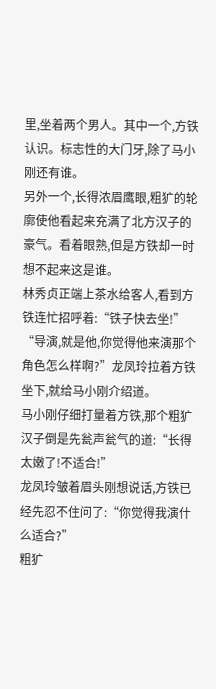里,坐着两个男人。其中一个,方铁认识。标志性的大门牙,除了马小刚还有谁。
另外一个,长得浓眉鹰眼,粗犷的轮廓使他看起来充满了北方汉子的豪气。看着眼熟,但是方铁却一时想不起来这是谁。
林秀贞正端上茶水给客人,看到方铁连忙招呼着:“铁子快去坐!”
“导演,就是他,你觉得他来演那个角色怎么样啊?”龙凤玲拉着方铁坐下,就给马小刚介绍道。
马小刚仔细打量着方铁,那个粗犷汉子倒是先瓮声瓮气的道:“长得太嫩了!不适合!”
龙凤玲皱着眉头刚想说话,方铁已经先忍不住问了:“你觉得我演什么适合?”
粗犷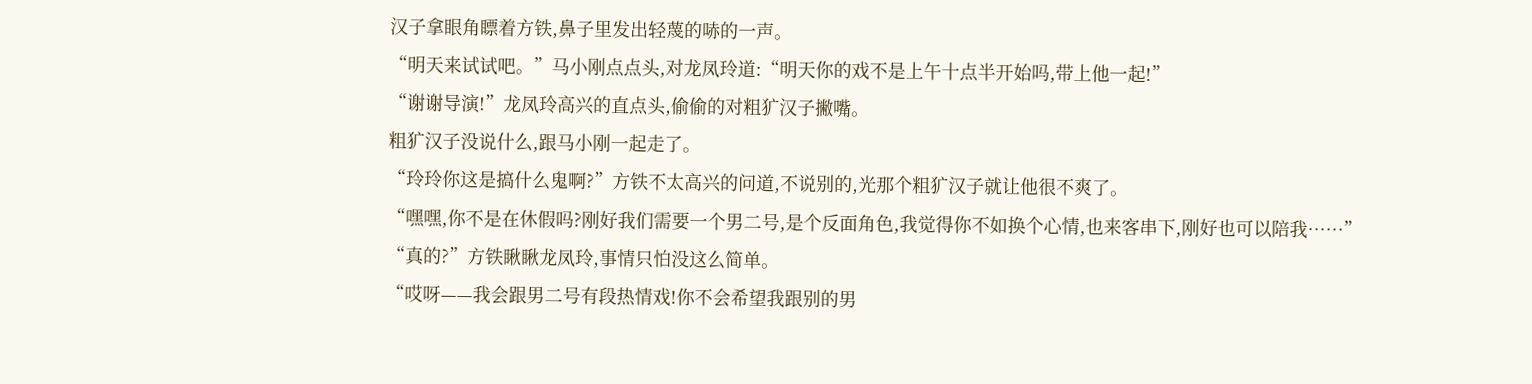汉子拿眼角瞟着方铁,鼻子里发出轻蔑的哧的一声。
“明天来试试吧。”马小刚点点头,对龙凤玲道:“明天你的戏不是上午十点半开始吗,带上他一起!”
“谢谢导演!”龙凤玲高兴的直点头,偷偷的对粗犷汉子撇嘴。
粗犷汉子没说什么,跟马小刚一起走了。
“玲玲你这是搞什么鬼啊?”方铁不太高兴的问道,不说别的,光那个粗犷汉子就让他很不爽了。
“嘿嘿,你不是在休假吗?刚好我们需要一个男二号,是个反面角色,我觉得你不如换个心情,也来客串下,刚好也可以陪我……”
“真的?”方铁瞅瞅龙凤玲,事情只怕没这么简单。
“哎呀——我会跟男二号有段热情戏!你不会希望我跟别的男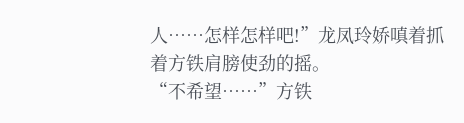人……怎样怎样吧!”龙凤玲娇嗔着抓着方铁肩膀使劲的摇。
“不希望……”方铁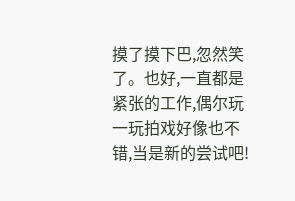摸了摸下巴,忽然笑了。也好,一直都是紧张的工作,偶尔玩一玩拍戏好像也不错,当是新的尝试吧!